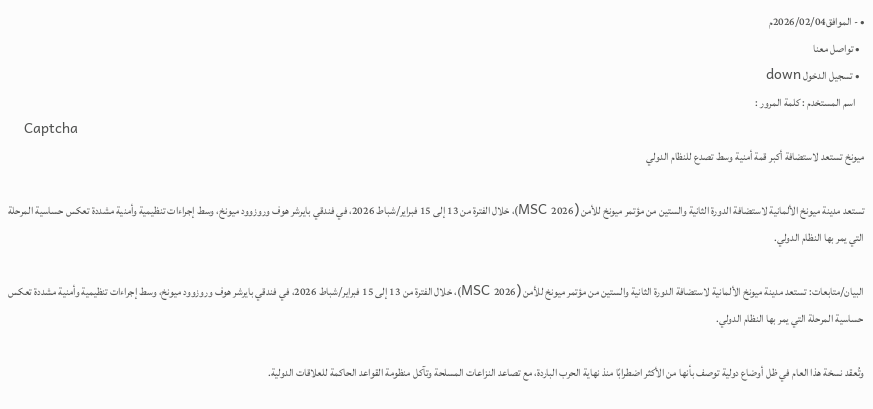• - الموافق2026/02/04م
  • تواصل معنا
  • تسجيل الدخول down
    اسم المستخدم : كلمة المرور :
    Captcha
ميونخ تستعد لاستضافة أكبر قمة أمنية وسط تصدع للنظام الدولي

تستعد مدينة ميونخ الألمانية لاستضافة الدورة الثانية والستين من مؤتمر ميونخ للأمن (MSC 2026)، خلال الفترة من 13 إلى 15 فبراير/شباط 2026، في فندقي بايرشر هوف وروزوود ميونخ، وسط إجراءات تنظيمية وأمنية مشددة تعكس حساسية المرحلة التي يمر بها النظام الدولي.

البيان/متابعات: تستعد مدينة ميونخ الألمانية لاستضافة الدورة الثانية والستين من مؤتمر ميونخ للأمن (MSC 2026)، خلال الفترة من 13 إلى 15 فبراير/شباط 2026، في فندقي بايرشر هوف وروزوود ميونخ، وسط إجراءات تنظيمية وأمنية مشددة تعكس حساسية المرحلة التي يمر بها النظام الدولي.

وتُعقد نسخة هذا العام في ظل أوضاع دولية توصف بأنها من الأكثر اضطرابًا منذ نهاية الحرب الباردة، مع تصاعد النزاعات المسلحة وتآكل منظومة القواعد الحاكمة للعلاقات الدولية.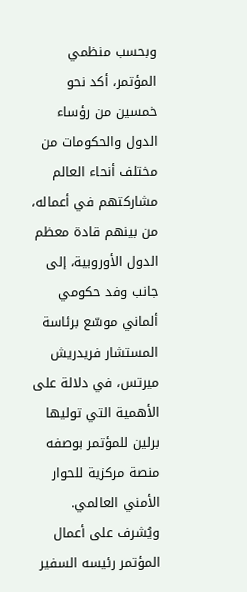وبحسب منظمي المؤتمر، أكد نحو خمسين من رؤساء الدول والحكومات من مختلف أنحاء العالم مشاركتهم في أعماله، من بينهم قادة معظم الدول الأوروبية، إلى جانب وفد حكومي ألماني موسّع برئاسة المستشار فريدريش ميرتس، في دلالة على الأهمية التي توليها برلين للمؤتمر بوصفه منصة مركزية للحوار الأمني العالمي. ويُشرف على أعمال المؤتمر رئيسه السفير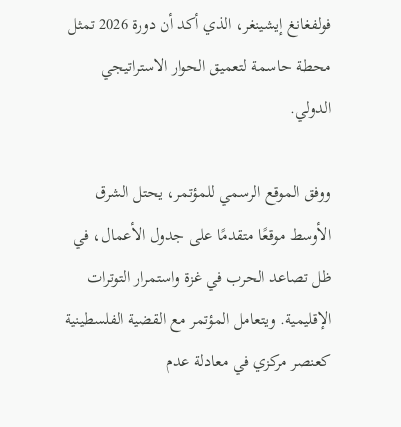فولفغانغ إيشينغر، الذي أكد أن دورة 2026 تمثل محطة حاسمة لتعميق الحوار الاستراتيجي الدولي.

ووفق الموقع الرسمي للمؤتمر، يحتل الشرق الأوسط موقعًا متقدمًا على جدول الأعمال، في ظل تصاعد الحرب في غزة واستمرار التوترات الإقليمية. ويتعامل المؤتمر مع القضية الفلسطينية كعنصر مركزي في معادلة عدم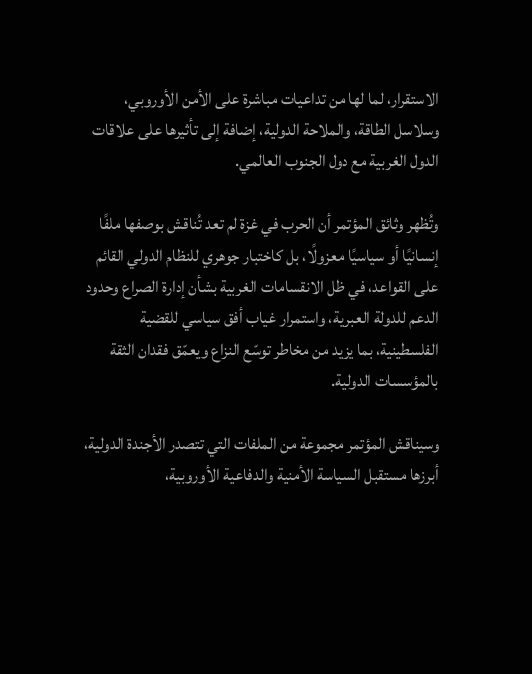الاستقرار، لما لها من تداعيات مباشرة على الأمن الأوروبي، وسلاسل الطاقة، والملاحة الدولية، إضافة إلى تأثيرها على علاقات الدول الغربية مع دول الجنوب العالمي.

وتُظهر وثائق المؤتمر أن الحرب في غزة لم تعد تُناقش بوصفها ملفًا إنسانيًا أو سياسيًا معزولًا، بل كاختبار جوهري للنظام الدولي القائم على القواعد، في ظل الانقسامات الغربية بشأن إدارة الصراع وحدود الدعم للدولة العبرية، واستمرار غياب أفق سياسي للقضية الفلسطينية، بما يزيد من مخاطر توسّع النزاع ويعمّق فقدان الثقة بالمؤسسات الدولية.

وسيناقش المؤتمر مجموعة من الملفات التي تتصدر الأجندة الدولية، أبرزها مستقبل السياسة الأمنية والدفاعية الأوروبية،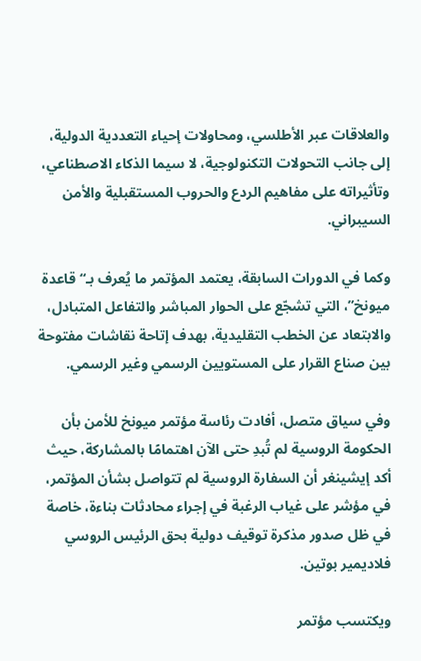والعلاقات عبر الأطلسي، ومحاولات إحياء التعددية الدولية، إلى جانب التحولات التكنولوجية، لا سيما الذكاء الاصطناعي، وتأثيراته على مفاهيم الردع والحروب المستقبلية والأمن السيبراني.

وكما في الدورات السابقة، يعتمد المؤتمر ما يُعرف بـ“قاعدة ميونخ”، التي تشجّع على الحوار المباشر والتفاعل المتبادل، والابتعاد عن الخطب التقليدية، بهدف إتاحة نقاشات مفتوحة بين صناع القرار على المستويين الرسمي وغير الرسمي.

وفي سياق متصل، أفادت رئاسة مؤتمر ميونخ للأمن بأن الحكومة الروسية لم تُبدِ حتى الآن اهتمامًا بالمشاركة، حيث أكد إيشينغر أن السفارة الروسية لم تتواصل بشأن المؤتمر، في مؤشر على غياب الرغبة في إجراء محادثات بناءة، خاصة في ظل صدور مذكرة توقيف دولية بحق الرئيس الروسي فلاديمير بوتين.

ويكتسب مؤتمر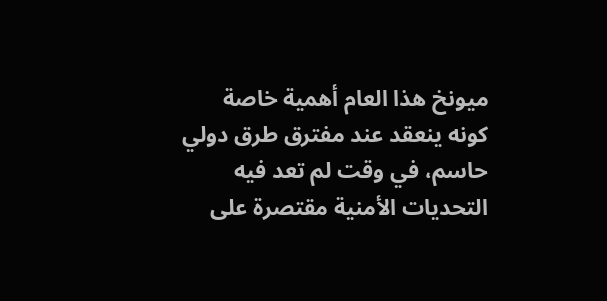ميونخ هذا العام أهمية خاصة كونه ينعقد عند مفترق طرق دولي حاسم، في وقت لم تعد فيه التحديات الأمنية مقتصرة على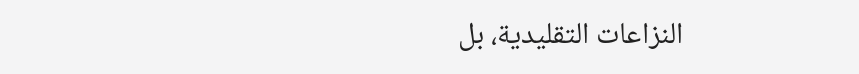النزاعات التقليدية، بل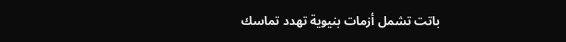باتت تشمل أزمات بنيوية تهدد تماسك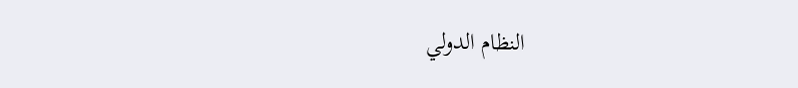النظام الدولي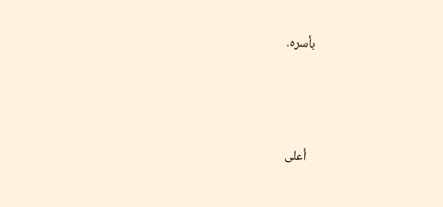بأسره.



أعلى